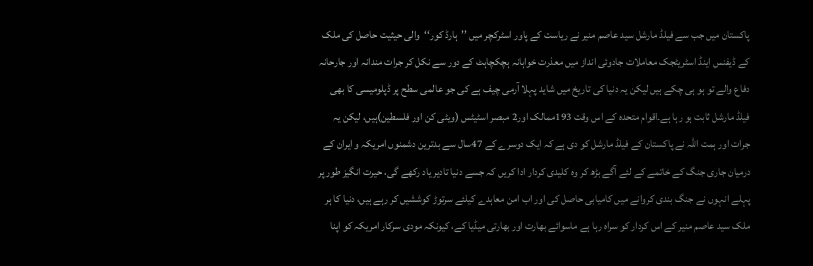پاکستان میں جب سے فیلڈ مارشل سید عاصم منیر نے ریاست کے پاور اسٹرکچر میں ’’ہارڈ کور‘‘والی حیثیت حاصل کی ملک کے ڈیفنس اینڈ اسٹریٹجک معاملات جادوئی انداز میں معذرت خواہانہ ہچکچاہٹ کے دور سے نکل کر جرات مندانہ اور جارحانہ دفاع والے تو ہو ہی چکے ہیں لیکن یہ دنیا کی تاریخ میں شاید پہلا آرمی چیف ہے کی جو عالمی سطح پر ڈپلومیسی کا بھی فیلڈ مارشل ثابت ہو رہا ہے۔اقوام متحدہ کے اس وقت 193ممالک اور2 مبصر اسٹیٹس (ویٹی کن اور فلسطین)ہیں، لیکن یہ جرات اور ہمت اللہ نے پاکستان کے فیلڈ مارشل کو دی ہے کہ ایک دوسرے کے 47سال سے بدترین دشمنوں امریکہ و ایران کے درمیان جاری جنگ کے خاتمے کے لئے آگے بڑھ کر وہ کلیدی کردار ادا کریں کہ جسے دنیا تادیر یاد رکھے گی، حیرت انگیز طور پر پہلے انہوں نے جنگ بندی کروانے میں کامیابی حاصل کی اور اب امن معاہدے کیلئے سرتوڑ کوششیں کر رہے ہیں، دنیا کا ہر ملک سید عاصم منیر کے اس کردار کو سراہ رہا ہے ماسوائے بھارت اور بھارتی میڈیا کے، کیونکہ مودی سرکار امریکہ کو اپنا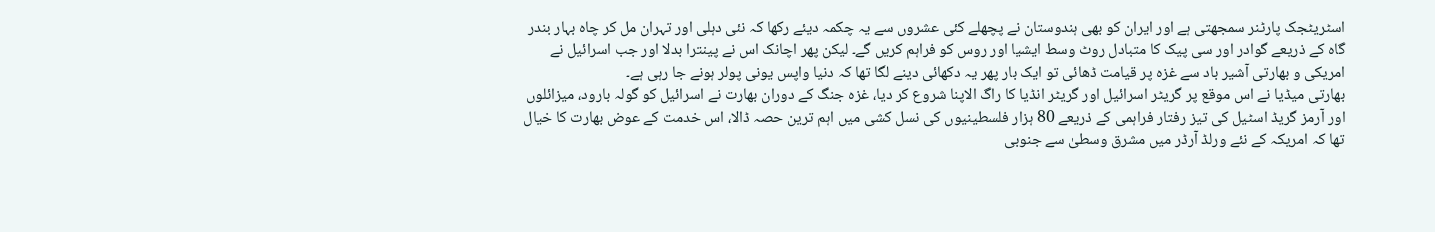اسٹریٹجک پارٹنر سمجھتی ہے اور ایران کو بھی ہندوستان نے پچھلے کئی عشروں سے یہ چکمہ دیئے رکھا کہ نئی دہلی اور تہران مل کر چاہ بہار بندر گاہ کے ذریعے گوادر اور سی پیک کا متبادل روٹ وسط ایشیا اور روس کو فراہم کریں گے۔ لیکن پھر اچانک اس نے پینترا بدلا اور جب اسرائیل نے امریکی و بھارتی آشیر باد سے غزہ پر قیامت ڈھائی تو ایک بار پھر یہ دکھائی دینے لگا تھا کہ دنیا واپس یونی پولر ہونے جا رہی ہے۔
بھارتی میڈیا نے اس موقع پر گریٹر اسرائیل اور گریٹر انڈیا کا راگ الاپنا شروع کر دیا، غزہ جنگ کے دوران بھارت نے اسرائیل کو گولہ بارود، میزائلوں اور آرمز گریڈ اسٹیل کی تیز رفتار فراہمی کے ذریعے 80 ہزار فلسطینیوں کی نسل کشی میں اہم ترین حصہ ڈالا، اس خدمت کے عوض بھارت کا خیال تھا کہ امریکہ کے نئے ورلڈ آرڈر میں مشرق وسطیٰ سے جنوبی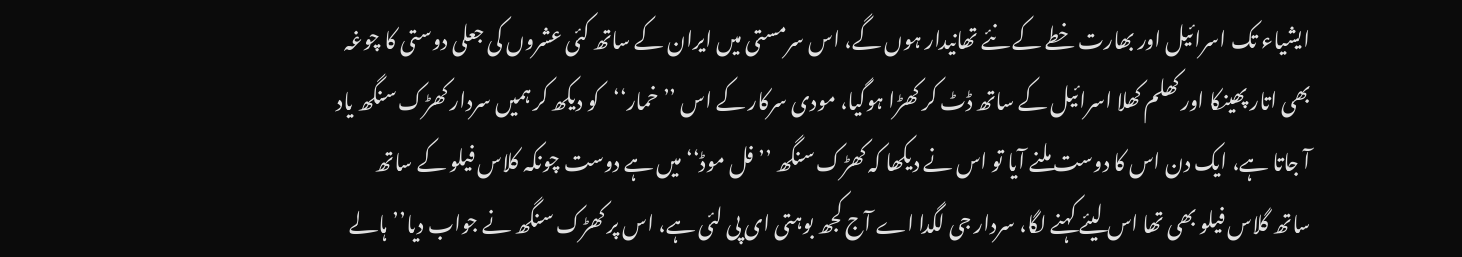ایشیاء تک اسرائیل اور بھارت خطے کے نئے تھانیدار ہوں گے، اس سرمستی میں ایران کے ساتھ کئی عشروں کی جعلی دوستی کا چوغہ بھی اتار پھینکا اور کھلم کھلا اسرائیل کے ساتھ ڈٹ کر کھڑا ہوگیا، مودی سرکار کے اس ’’خمار‘‘کو دیکھ کر ہمیں سردار کھڑک سنگھ یاد آ جاتا ہے، ایک دن اس کا دوست ملنے آیا تو اس نے دیکھا کہ کھڑک سنگھ ’’فل موڈ‘‘میں ہے دوست چونکہ کلاس فیلو کے ساتھ ساتھ گلاس فیلو بھی تھا اس لیئے کہنے لگا، سردار جی لگدا اے آج کجھ بوہتی ای پی لئی ہے، اس پر کھڑک سنگھ نے جواب دیا’’ہالے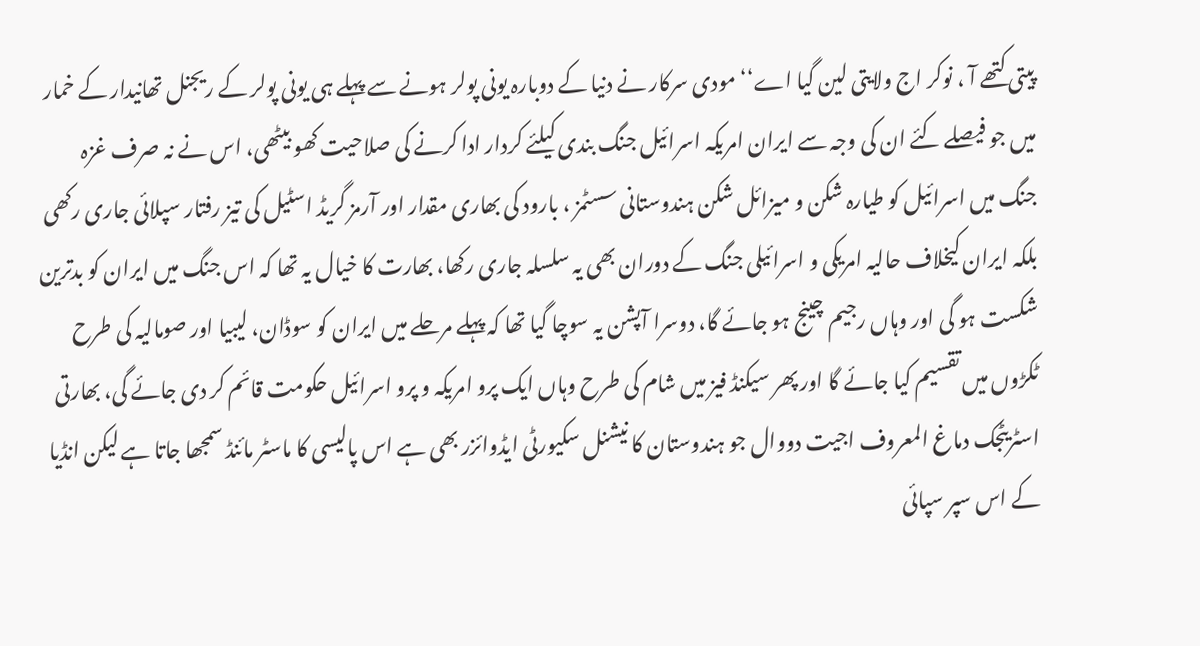پیتی کتھے آ ، نوکر اج ولایتی لین گیا اے‘‘مودی سرکار نے دنیا کے دوبارہ یونی پولر ہونے سے پہلے ہی یونی پولر کے ریجنل تھانیدار کے خمار میں جو فیصلے کئے ان کی وجہ سے ایران امریکہ اسرائیل جنگ بندی کیلئے کردار ادا کرنے کی صلاحیت کھو بیٹھی، اس نے نہ صرف غزہ جنگ میں اسرائیل کو طیارہ شکن و میزائل شکن ہندوستانی سسٹمز ، بارود کی بھاری مقدار اور آرمز گریڈ اسٹیل کی تیز رفتار سپلائی جاری رکھی بلکہ ایران کیخلاف حالیہ امریکی و اسرائیلی جنگ کے دوران بھی یہ سلسلہ جاری رکھا، بھارت کا خیال یہ تھا کہ اس جنگ میں ایران کو بدترین شکست ہو گی اور وہاں رجیم چینج ہو جائے گا، دوسرا آپشن یہ سوچا گیا تھا کہ پہلے مرحلے میں ایران کو سوڈان، لیبیا اور صومالیہ کی طرح ٹکڑوں میں تقسیم کیا جائے گا اور پھر سیکنڈ فیز میں شام کی طرح وہاں ایک پرو امریکہ و پرو اسرائیل حکومت قائم کر دی جائے گی، بھارتی اسٹریٹجک دماغ المعروف اجیت دووال جو ہندوستان کا نیشنل سکیورٹی ایڈوائزر بھی ہے اس پالیسی کا ماسٹر مائنڈ سمجھا جاتا ہے لیکن انڈیا کے اس سپر سپائی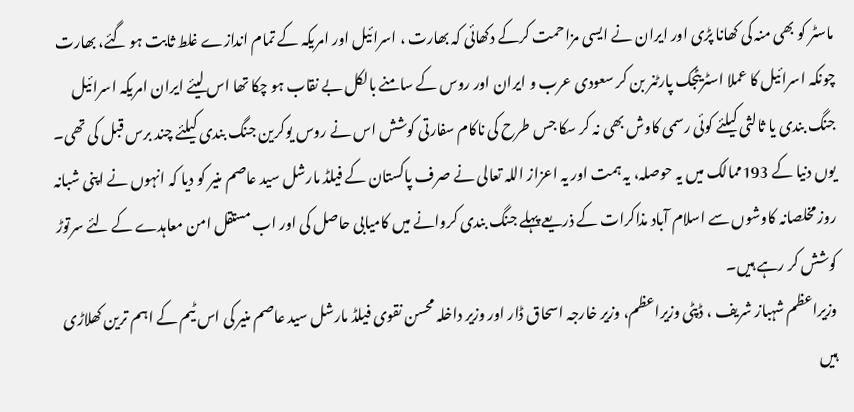ماسٹر کو بھی منہ کی کھانا پڑی اور ایران نے ایسی مزاحمت کرکے دکھائی کہ بھارت ، اسرائیل اور امریکہ کے تمام اندازے غلط ثابت ہو گئے، بھارت چونکہ اسرائیل کا عملا اسٹریٹجک پارٹنر بن کر سعودی عرب و ایران اور روس کے سامنے بالکل بے نقاب ہو چکا تھا اس لیئے ایران امریکہ اسرائیل جنگ بندی یا ثالثی کیلئے کوئی رسمی کاوش بھی نہ کر سکا جس طرح کی ناکام سفارتی کوشش اس نے روس یوکرین جنگ بندی کیلئے چند برس قبل کی تھی۔ یوں دنیا کے 193ممالک میں یہ حوصلہ، یہ ہمت اور یہ اعزاز اللہ تعالی نے صرف پاکستان کے فیلڈ مارشل سید عاصم منیر کو دیا کہ انہوں نے اپنی شبانہ روز مخلصانہ کاوشوں سے اسلام آباد مذاکرات کے ذریعے پہلے جنگ بندی کروانے میں کامیابی حاصل کی اور اب مستقل امن معاہدے کے لئے سرتوڑ کوشش کر رہے ہیں۔
وزیراعظم شہباز شریف ، ڈپٹی وزیراعظم، وزیر خارجہ اسحاق ڈار اور وزیر داخلہ محسن نقوی فیلڈ مارشل سید عاصم منیر کی اس ٹیم کے اہم ترین کھلاڑی ہیں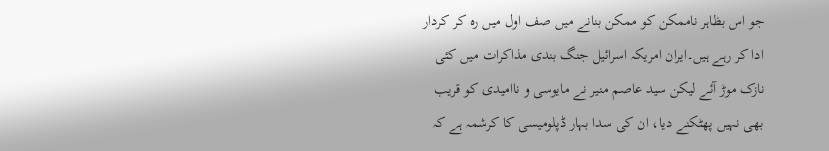جو اس بظاہر ناممکن کو ممکن بنانے میں صف اول میں رہ کر کردار ادا کر رہے ہیں۔ایران امریکہ اسرائیل جنگ بندی مذاکرات میں کئی نازک موڑ آئے لیکن سید عاصم منیر نے مایوسی و ناامیدی کو قریب بھی نہیں پھٹکنے دیا، ان کی سدا بہار ڈپلومیسی کا کرشمہ ہے کہ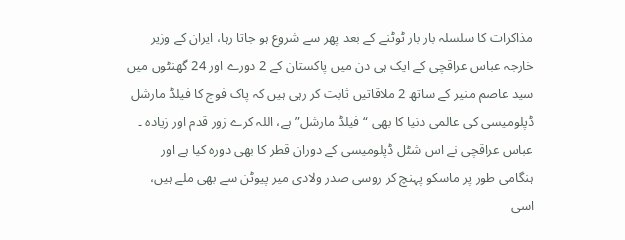مذاکرات کا سلسلہ بار بار ٹوٹنے کے بعد پھر سے شروع ہو جاتا رہا، ایران کے وزیر خارجہ عباس عراقچی کے ایک ہی دن میں پاکستان کے 2 دورے اور 24 گھنٹوں میں سید عاصم منیر کے ساتھ 2 ملاقاتیں ثابت کر رہی ہیں کہ پاک فوج کا فیلڈ مارشل ڈپلومیسی کی عالمی دنیا کا بھی “فیلڈ مارشل” ہے، اللہ کرے زور قدم اور زیادہ ۔ عباس عراقچی نے اس شٹل ڈپلومیسی کے دوران قطر کا بھی دورہ کیا ہے اور ہنگامی طور پر ماسکو پہنچ کر روسی صدر ولادی میر پیوٹن سے بھی ملے ہیں، اسی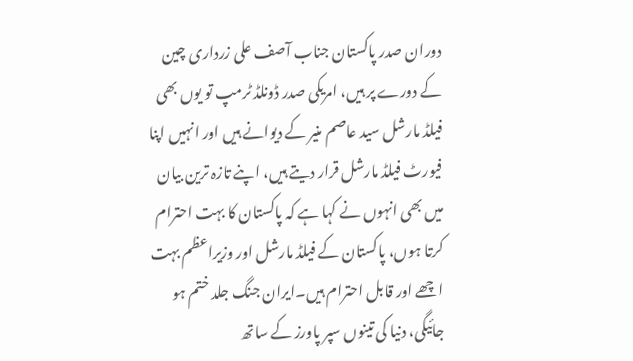دوران صدر پاکستان جناب آصف علی زرداری چین کے دورے پر ہیں، امریکی صدر ڈونلڈ ٹرمپ تو یوں بھی فیلڈ مارشل سید عاصم منیر کے دیوانے ہیں اور انہیں اپنا فیورٹ فیلڈ مارشل قرار دیتے ہیں، اپنے تازہ ترین بیان میں بھی انہوں نے کہا ہے کہ پاکستان کا بہت احترام کرتا ہوں، پاکستان کے فیلڈ مارشل اور وزیراعظم بہت اچھے اور قابل احترام ہیں۔ایران جنگ جلد ختم ہو جائیگی، دنیا کی تینوں سپر پاورز کے ساتھ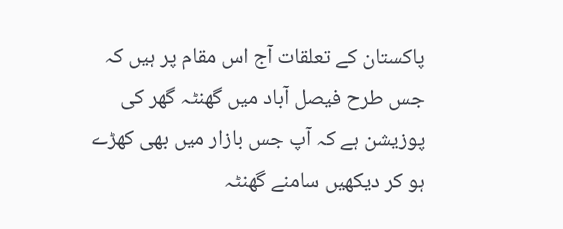پاکستان کے تعلقات آج اس مقام پر ہیں کہ جس طرح فیصل آباد میں گھنٹہ گھر کی پوزیشن ہے کہ آپ جس بازار میں بھی کھڑے ہو کر دیکھیں سامنے گھنٹہ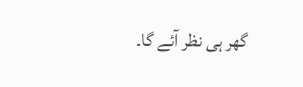گھر ہی نظر آئے گا۔